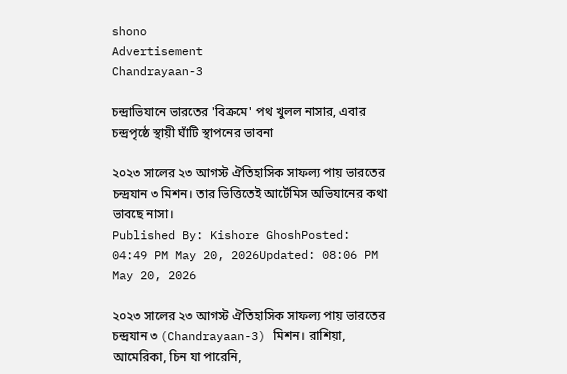shono
Advertisement
Chandrayaan-3

চন্দ্রাভিযানে ভারতের 'বিক্রমে' পথ খুলল নাসার, এবার চন্দ্রপৃষ্ঠে স্থায়ী ঘাঁটি স্থাপনের ভাবনা

২০২৩ সালের ২৩ আগস্ট ঐতিহাসিক সাফল্য পায় ভারতের চন্দ্রযান ৩ মিশন। তার ভিত্তিতেই আর্টেমিস অভিযানের কথা ভাবছে নাসা।
Published By: Kishore GhoshPosted: 04:49 PM May 20, 2026Updated: 08:06 PM May 20, 2026

২০২৩ সালের ২৩ আগস্ট ঐতিহাসিক সাফল্য পায় ভারতের চন্দ্রযান ৩ (Chandrayaan-3) মিশন। রাশিয়া, আমেরিকা, চিন যা পারেনি,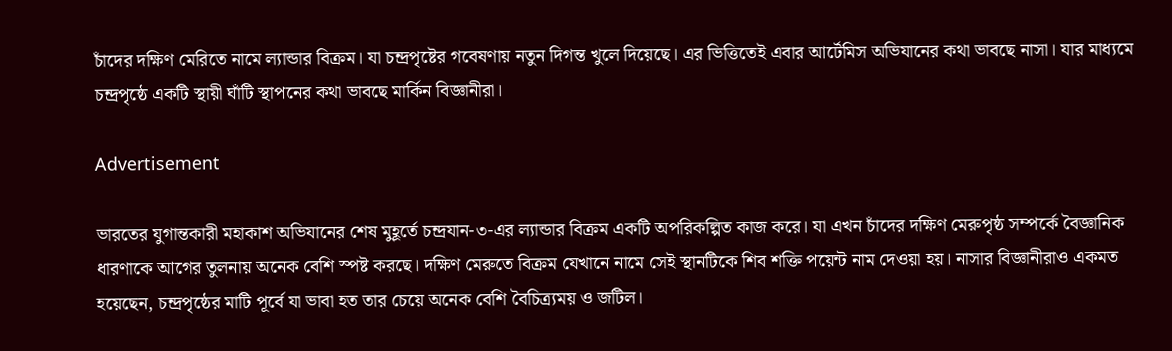চাঁদের দক্ষিণ মেরিতে নামে ল্যান্ডার বিক্রম। যা চন্দ্রপৃষ্টের গবেষণায় নতুন দিগন্ত খুলে দিয়েছে। এর ভিত্তিতেই এবার আর্টেমিস অভিযানের কথা ভাবছে নাসা। যার মাধ্যমে চন্দ্রপৃষ্ঠে একটি স্থায়ী ঘাঁটি স্থাপনের কথা ভাবছে মার্কিন বিজ্ঞানীরা।

Advertisement

ভারতের যুগান্তকারী মহাকাশ অভিযানের শেষ মুহূর্তে চন্দ্রযান-৩-এর ল্যান্ডার বিক্রম একটি অপরিকল্পিত কাজ করে। যা এখন চাঁদের দক্ষিণ মেরুপৃষ্ঠ সম্পর্কে বৈজ্ঞানিক ধারণাকে আগের তুলনায় অনেক বেশি স্পষ্ট করছে। দক্ষিণ মেরুতে বিক্রম যেখানে নামে সেই স্থানটিকে শিব শক্তি পয়েন্ট নাম দেওয়া হয়। নাসার বিজ্ঞানীরাও একমত হয়েছেন, চন্দ্রপৃষ্ঠের মাটি পূর্বে যা ভাবা হত তার চেয়ে অনেক বেশি বৈচিত্র্যময় ও জটিল।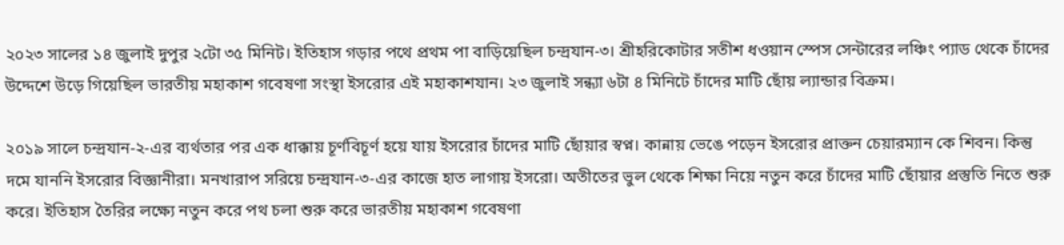২০২৩ সালের ১৪ জুলাই দুপুর ২টো ৩৫ মিনিট। ইতিহাস গড়ার পথে প্রথম পা বাড়িয়েছিল চন্দ্রযান-৩। শ্রীহরিকোটার সতীশ ধওয়ান স্পেস সেন্টারের লঞ্চিং প্যাড থেকে চাঁদের উদ্দেশে উড়ে গিয়েছিল ভারতীয় মহাকাশ গবেষণা সংস্থা ইসরোর এই মহাকাশযান। ২৩ জুলাই সন্ধ্যা ৬টা ৪ মিনিটে চাঁদের মাটি ছোঁয় ল্যান্ডার বিক্রম।

২০১৯ সালে চন্দ্রযান-২-এর ব্যর্থতার পর এক ধাক্কায় চূর্ণবিচূর্ণ হয়ে যায় ইসরোর চাঁদের মাটি ছোঁয়ার স্বপ্ন। কান্নায় ভেঙে পড়েন ইসরোর প্রাক্তন চেয়ারম্যান কে শিবন। কিন্তু দমে যাননি ইসরোর বিজ্ঞানীরা। মনখারাপ সরিয়ে চন্দ্রযান-৩-এর কাজে হাত লাগায় ইসরো। অতীতের ভুল থেকে শিক্ষা নিয়ে নতুন করে চাঁদের মাটি ছোঁয়ার প্রস্তুতি নিতে শুরু করে। ইতিহাস তৈরির লক্ষ্যে নতুন করে পথ চলা শুরু করে ভারতীয় মহাকাশ গবেষণা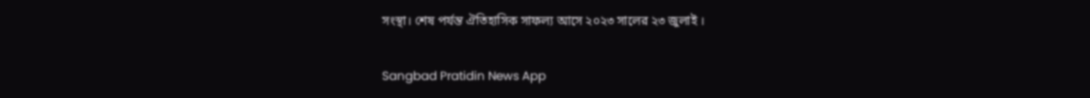সংস্থা। শেষ পর্যন্ত ঐতিহাসিক সাফল্য আসে ২০২৩ সালের ২৩ জুলাই ।

Sangbad Pratidin News App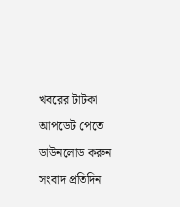খবরের টাটকা আপডেট পেতে ডাউনলোড করুন সংবাদ প্রতিদিন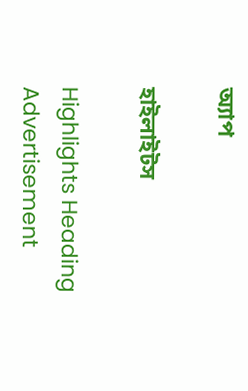অ্যাপ

হাইলাইটস

Highlights Heading
Advertisement